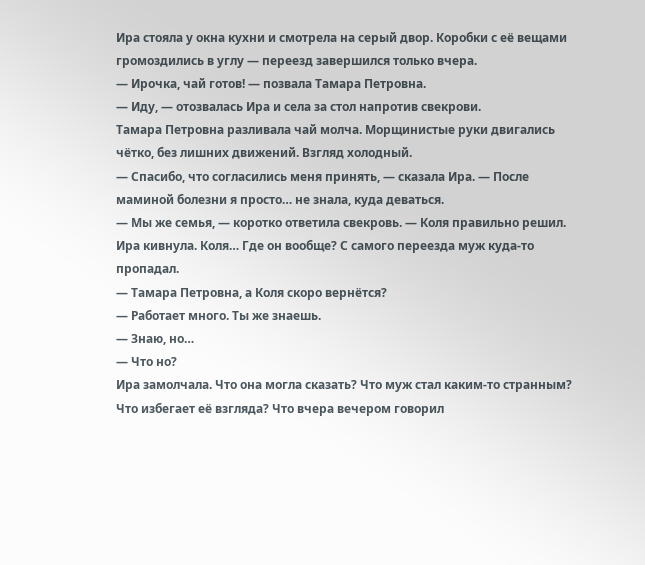Ира стояла у окна кухни и смотрела на серый двор. Коробки с её вещами громоздились в углу — переезд завершился только вчера.
— Ирочка, чай готов! — позвала Тамара Петровна.
— Иду, — отозвалась Ира и села за стол напротив свекрови.
Тамара Петровна разливала чай молча. Морщинистые руки двигались чётко, без лишних движений. Взгляд холодный.
— Спасибо, что согласились меня принять, — сказала Ира. — После маминой болезни я просто… не знала, куда деваться.
— Мы же семья, — коротко ответила свекровь. — Коля правильно решил.
Ира кивнула. Коля… Где он вообще? С самого переезда муж куда-то пропадал.
— Тамара Петровна, а Коля скоро вернётся?
— Работает много. Ты же знаешь.
— Знаю, но…
— Что но?
Ира замолчала. Что она могла сказать? Что муж стал каким-то странным? Что избегает её взгляда? Что вчера вечером говорил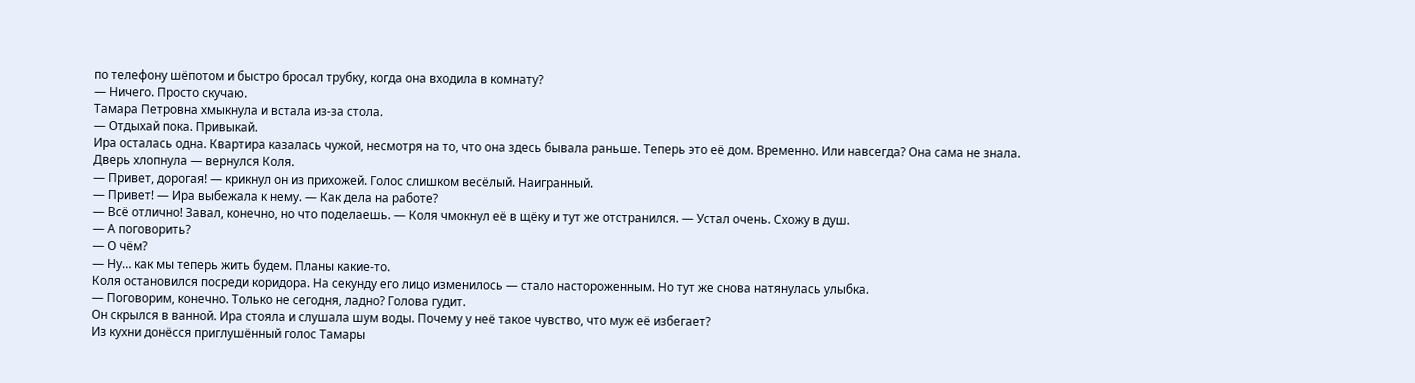по телефону шёпотом и быстро бросал трубку, когда она входила в комнату?
— Ничего. Просто скучаю.
Тамара Петровна хмыкнула и встала из-за стола.
— Отдыхай пока. Привыкай.
Ира осталась одна. Квартира казалась чужой, несмотря на то, что она здесь бывала раньше. Теперь это её дом. Временно. Или навсегда? Она сама не знала.
Дверь хлопнула — вернулся Коля.
— Привет, дорогая! — крикнул он из прихожей. Голос слишком весёлый. Наигранный.
— Привет! — Ира выбежала к нему. — Как дела на работе?
— Всё отлично! Завал, конечно, но что поделаешь. — Коля чмокнул её в щёку и тут же отстранился. — Устал очень. Схожу в душ.
— А поговорить?
— О чём?
— Ну… как мы теперь жить будем. Планы какие-то.
Коля остановился посреди коридора. На секунду его лицо изменилось — стало настороженным. Но тут же снова натянулась улыбка.
— Поговорим, конечно. Только не сегодня, ладно? Голова гудит.
Он скрылся в ванной. Ира стояла и слушала шум воды. Почему у неё такое чувство, что муж её избегает?
Из кухни донёсся приглушённый голос Тамары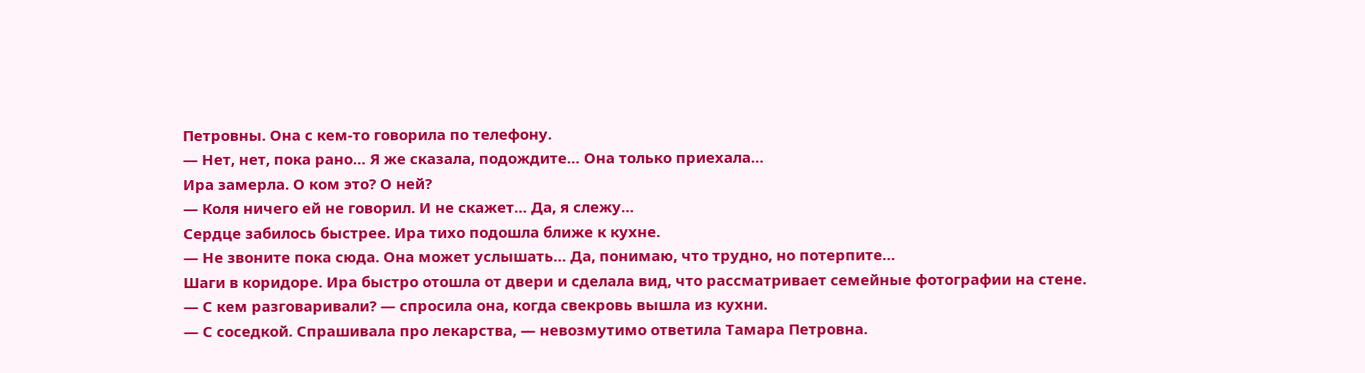Петровны. Она с кем-то говорила по телефону.
— Нет, нет, пока рано… Я же сказала, подождите… Она только приехала…
Ира замерла. О ком это? О ней?
— Коля ничего ей не говорил. И не скажет… Да, я слежу…
Сердце забилось быстрее. Ира тихо подошла ближе к кухне.
— Не звоните пока сюда. Она может услышать… Да, понимаю, что трудно, но потерпите…
Шаги в коридоре. Ира быстро отошла от двери и сделала вид, что рассматривает семейные фотографии на стене.
— С кем разговаривали? — спросила она, когда свекровь вышла из кухни.
— С соседкой. Спрашивала про лекарства, — невозмутимо ответила Тамара Петровна.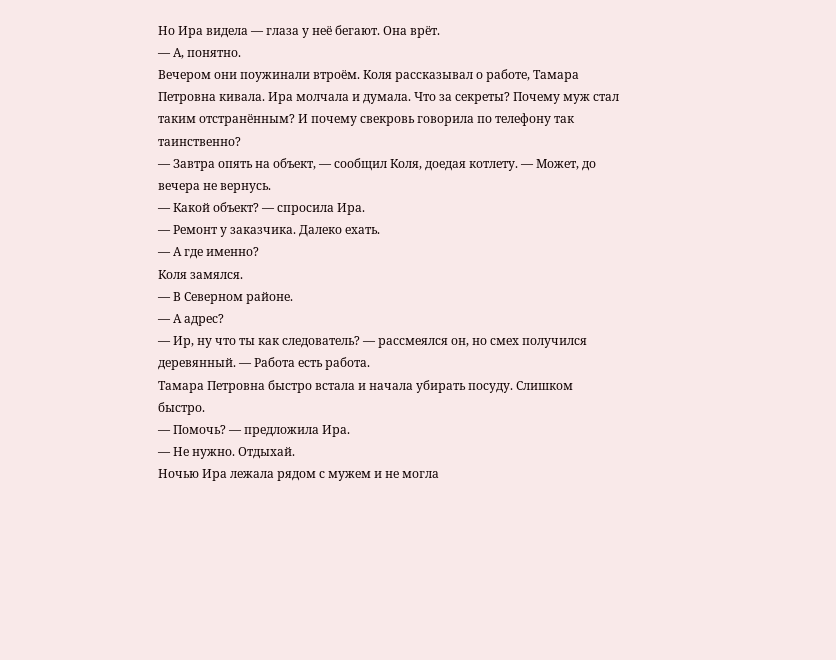Но Ира видела — глаза у неё бегают. Она врёт.
— А, понятно.
Вечером они поужинали втроём. Коля рассказывал о работе, Тамара Петровна кивала. Ира молчала и думала. Что за секреты? Почему муж стал таким отстранённым? И почему свекровь говорила по телефону так таинственно?
— Завтра опять на объект, — сообщил Коля, доедая котлету. — Может, до вечера не вернусь.
— Какой объект? — спросила Ира.
— Ремонт у заказчика. Далеко ехать.
— А где именно?
Коля замялся.
— В Северном районе.
— А адрес?
— Ир, ну что ты как следователь? — рассмеялся он, но смех получился деревянный. — Работа есть работа.
Тамара Петровна быстро встала и начала убирать посуду. Слишком быстро.
— Помочь? — предложила Ира.
— Не нужно. Отдыхай.
Ночью Ира лежала рядом с мужем и не могла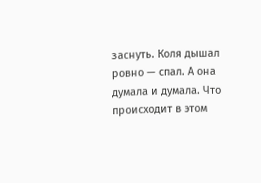заснуть. Коля дышал ровно — спал. А она думала и думала. Что происходит в этом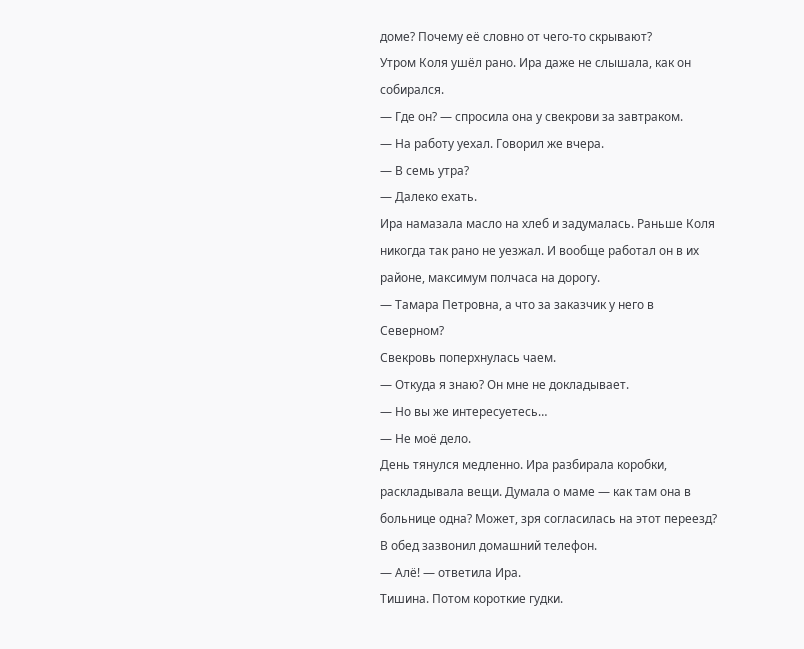доме? Почему её словно от чего-то скрывают?
Утром Коля ушёл рано. Ира даже не слышала, как он собирался.
— Где он? — спросила она у свекрови за завтраком.
— На работу уехал. Говорил же вчера.
— В семь утра?
— Далеко ехать.
Ира намазала масло на хлеб и задумалась. Раньше Коля никогда так рано не уезжал. И вообще работал он в их районе, максимум полчаса на дорогу.
— Тамара Петровна, а что за заказчик у него в Северном?
Свекровь поперхнулась чаем.
— Откуда я знаю? Он мне не докладывает.
— Но вы же интересуетесь…
— Не моё дело.
День тянулся медленно. Ира разбирала коробки, раскладывала вещи. Думала о маме — как там она в больнице одна? Может, зря согласилась на этот переезд?
В обед зазвонил домашний телефон.
— Алё! — ответила Ира.
Тишина. Потом короткие гудки.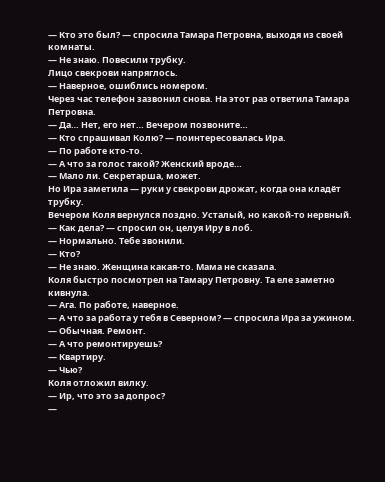— Кто это был? — спросила Тамара Петровна, выходя из своей комнаты.
— Не знаю. Повесили трубку.
Лицо свекрови напряглось.
— Наверное, ошиблись номером.
Через час телефон зазвонил снова. На этот раз ответила Тамара Петровна.
— Да… Нет, его нет… Вечером позвоните…
— Кто спрашивал Колю? — поинтересовалась Ира.
— По работе кто-то.
— А что за голос такой? Женский вроде…
— Мало ли. Секретарша, может.
Но Ира заметила — руки у свекрови дрожат, когда она кладёт трубку.
Вечером Коля вернулся поздно. Усталый, но какой-то нервный.
— Как дела? — спросил он, целуя Иру в лоб.
— Нормально. Тебе звонили.
— Кто?
— Не знаю. Женщина какая-то. Мама не сказала.
Коля быстро посмотрел на Тамару Петровну. Та еле заметно кивнула.
— Ага. По работе, наверное.
— А что за работа у тебя в Северном? — спросила Ира за ужином.
— Обычная. Ремонт.
— А что ремонтируешь?
— Квартиру.
— Чью?
Коля отложил вилку.
— Ир, что это за допрос?
—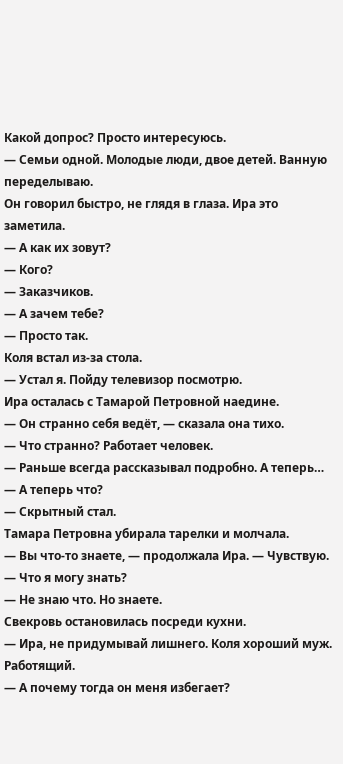Какой допрос? Просто интересуюсь.
— Семьи одной. Молодые люди, двое детей. Ванную переделываю.
Он говорил быстро, не глядя в глаза. Ира это заметила.
— А как их зовут?
— Кого?
— Заказчиков.
— А зачем тебе?
— Просто так.
Коля встал из-за стола.
— Устал я. Пойду телевизор посмотрю.
Ира осталась с Тамарой Петровной наедине.
— Он странно себя ведёт, — сказала она тихо.
— Что странно? Работает человек.
— Раньше всегда рассказывал подробно. А теперь…
— А теперь что?
— Скрытный стал.
Тамара Петровна убирала тарелки и молчала.
— Вы что-то знаете, — продолжала Ира. — Чувствую.
— Что я могу знать?
— Не знаю что. Но знаете.
Свекровь остановилась посреди кухни.
— Ира, не придумывай лишнего. Коля хороший муж. Работящий.
— А почему тогда он меня избегает?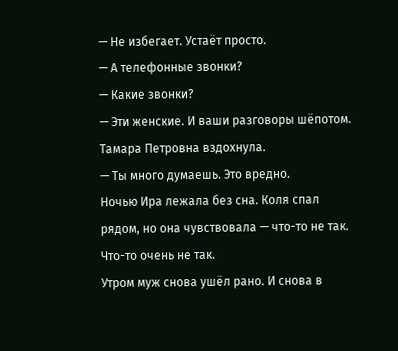— Не избегает. Устаёт просто.
— А телефонные звонки?
— Какие звонки?
— Эти женские. И ваши разговоры шёпотом.
Тамара Петровна вздохнула.
— Ты много думаешь. Это вредно.
Ночью Ира лежала без сна. Коля спал рядом, но она чувствовала — что-то не так. Что-то очень не так.
Утром муж снова ушёл рано. И снова в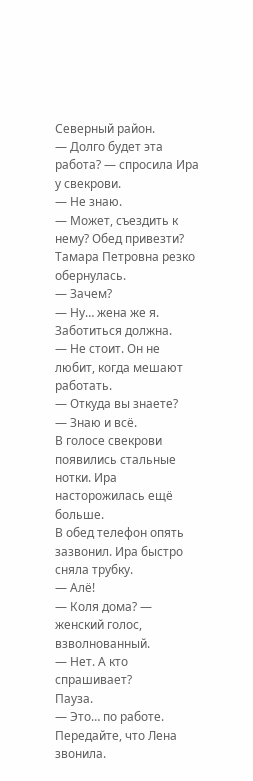Северный район.
— Долго будет эта работа? — спросила Ира у свекрови.
— Не знаю.
— Может, съездить к нему? Обед привезти?
Тамара Петровна резко обернулась.
— Зачем?
— Ну… жена же я. Заботиться должна.
— Не стоит. Он не любит, когда мешают работать.
— Откуда вы знаете?
— Знаю и всё.
В голосе свекрови появились стальные нотки. Ира насторожилась ещё больше.
В обед телефон опять зазвонил. Ира быстро сняла трубку.
— Алё!
— Коля дома? — женский голос, взволнованный.
— Нет. А кто спрашивает?
Пауза.
— Это… по работе. Передайте, что Лена звонила.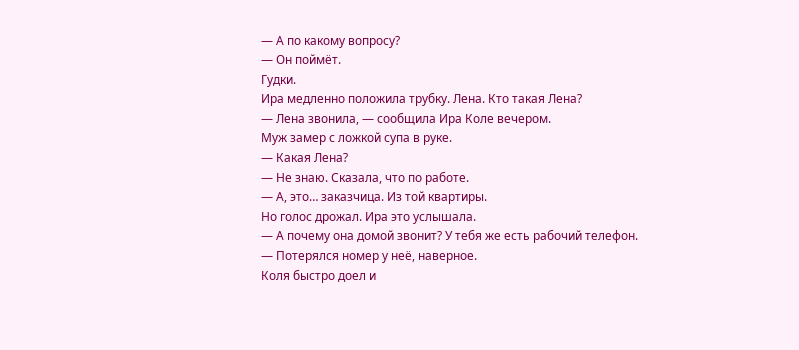— А по какому вопросу?
— Он поймёт.
Гудки.
Ира медленно положила трубку. Лена. Кто такая Лена?
— Лена звонила, — сообщила Ира Коле вечером.
Муж замер с ложкой супа в руке.
— Какая Лена?
— Не знаю. Сказала, что по работе.
— А, это… заказчица. Из той квартиры.
Но голос дрожал. Ира это услышала.
— А почему она домой звонит? У тебя же есть рабочий телефон.
— Потерялся номер у неё, наверное.
Коля быстро доел и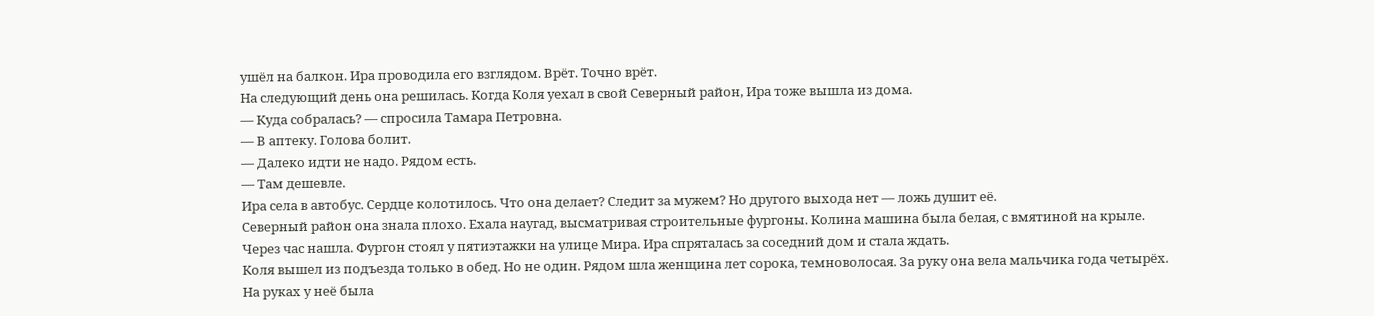ушёл на балкон. Ира проводила его взглядом. Врёт. Точно врёт.
На следующий день она решилась. Когда Коля уехал в свой Северный район, Ира тоже вышла из дома.
— Куда собралась? — спросила Тамара Петровна.
— В аптеку. Голова болит.
— Далеко идти не надо. Рядом есть.
— Там дешевле.
Ира села в автобус. Сердце колотилось. Что она делает? Следит за мужем? Но другого выхода нет — ложь душит её.
Северный район она знала плохо. Ехала наугад, высматривая строительные фургоны. Колина машина была белая, с вмятиной на крыле.
Через час нашла. Фургон стоял у пятиэтажки на улице Мира. Ира спряталась за соседний дом и стала ждать.
Коля вышел из подъезда только в обед. Но не один. Рядом шла женщина лет сорока, темноволосая. За руку она вела мальчика года четырёх. На руках у неё была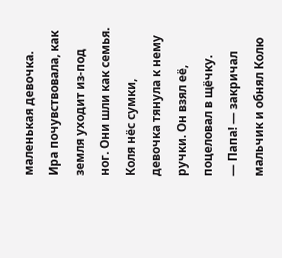маленькая девочка.
Ира почувствовала, как земля уходит из-под ног. Они шли как семья. Коля нёс сумки, девочка тянула к нему ручки. Он взял её, поцеловал в щёчку.
— Папа! — закричал мальчик и обнял Колю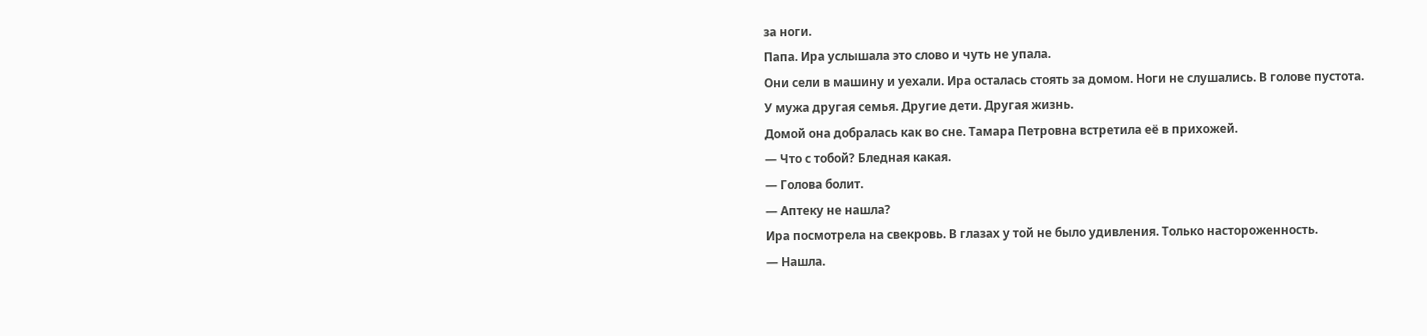за ноги.
Папа. Ира услышала это слово и чуть не упала.
Они сели в машину и уехали. Ира осталась стоять за домом. Ноги не слушались. В голове пустота.
У мужа другая семья. Другие дети. Другая жизнь.
Домой она добралась как во сне. Тамара Петровна встретила её в прихожей.
— Что с тобой? Бледная какая.
— Голова болит.
— Аптеку не нашла?
Ира посмотрела на свекровь. В глазах у той не было удивления. Только настороженность.
— Нашла.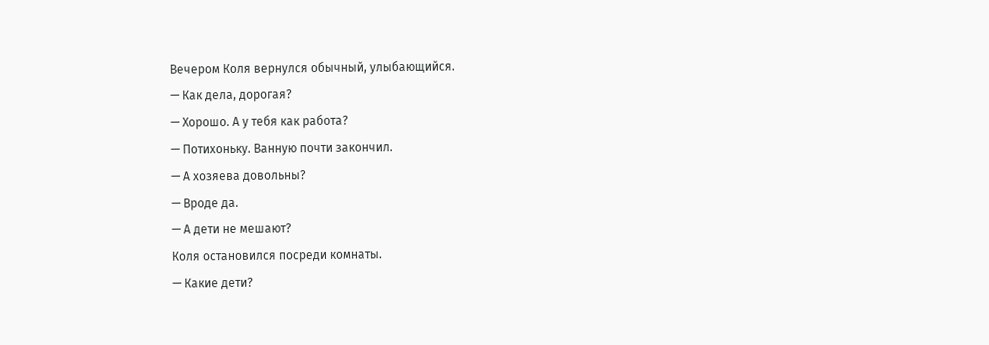Вечером Коля вернулся обычный, улыбающийся.
— Как дела, дорогая?
— Хорошо. А у тебя как работа?
— Потихоньку. Ванную почти закончил.
— А хозяева довольны?
— Вроде да.
— А дети не мешают?
Коля остановился посреди комнаты.
— Какие дети?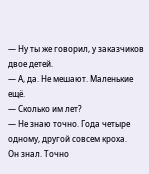— Ну ты же говорил, у заказчиков двое детей.
— А, да. Не мешают. Маленькие ещё.
— Сколько им лет?
— Не знаю точно. Года четыре одному, другой совсем кроха.
Он знал. Точно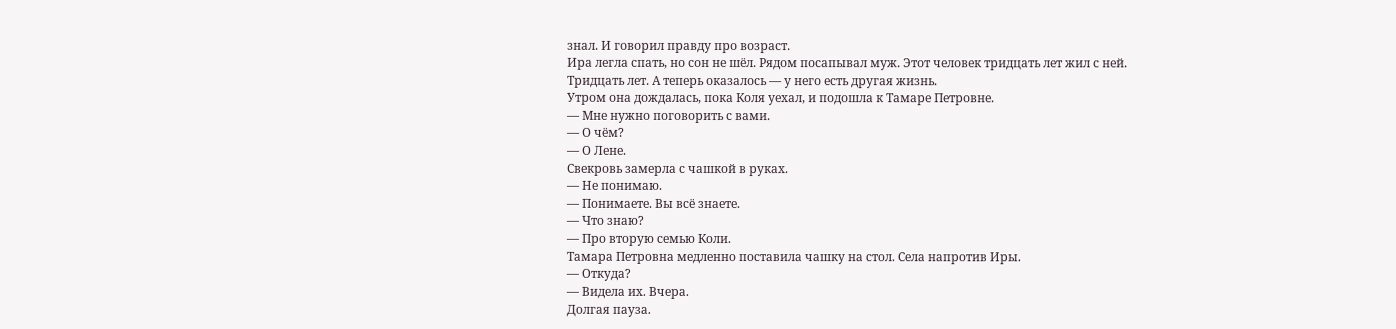знал. И говорил правду про возраст.
Ира легла спать, но сон не шёл. Рядом посапывал муж. Этот человек тридцать лет жил с ней. Тридцать лет. А теперь оказалось — у него есть другая жизнь.
Утром она дождалась, пока Коля уехал, и подошла к Тамаре Петровне.
— Мне нужно поговорить с вами.
— О чём?
— О Лене.
Свекровь замерла с чашкой в руках.
— Не понимаю.
— Понимаете. Вы всё знаете.
— Что знаю?
— Про вторую семью Коли.
Тамара Петровна медленно поставила чашку на стол. Села напротив Иры.
— Откуда?
— Видела их. Вчера.
Долгая пауза.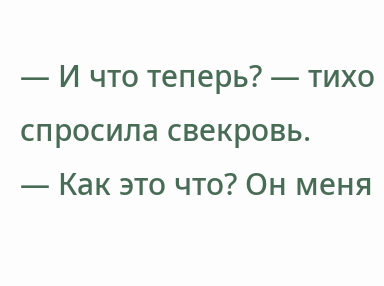— И что теперь? — тихо спросила свекровь.
— Как это что? Он меня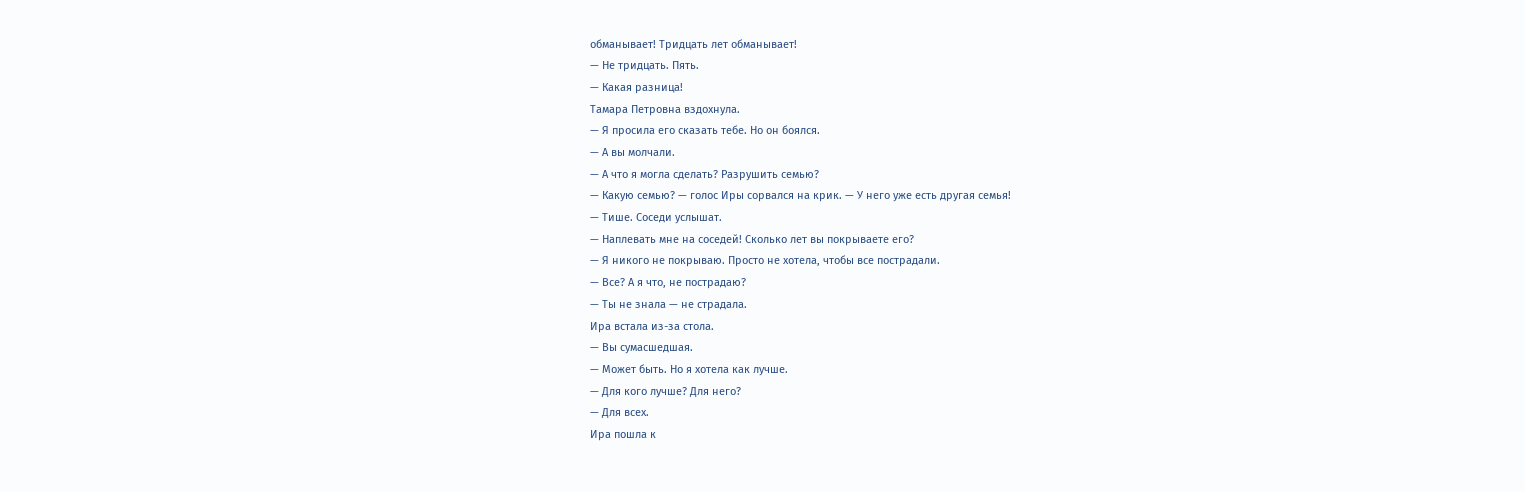обманывает! Тридцать лет обманывает!
— Не тридцать. Пять.
— Какая разница!
Тамара Петровна вздохнула.
— Я просила его сказать тебе. Но он боялся.
— А вы молчали.
— А что я могла сделать? Разрушить семью?
— Какую семью? — голос Иры сорвался на крик. — У него уже есть другая семья!
— Тише. Соседи услышат.
— Наплевать мне на соседей! Сколько лет вы покрываете его?
— Я никого не покрываю. Просто не хотела, чтобы все пострадали.
— Все? А я что, не пострадаю?
— Ты не знала — не страдала.
Ира встала из-за стола.
— Вы сумасшедшая.
— Может быть. Но я хотела как лучше.
— Для кого лучше? Для него?
— Для всех.
Ира пошла к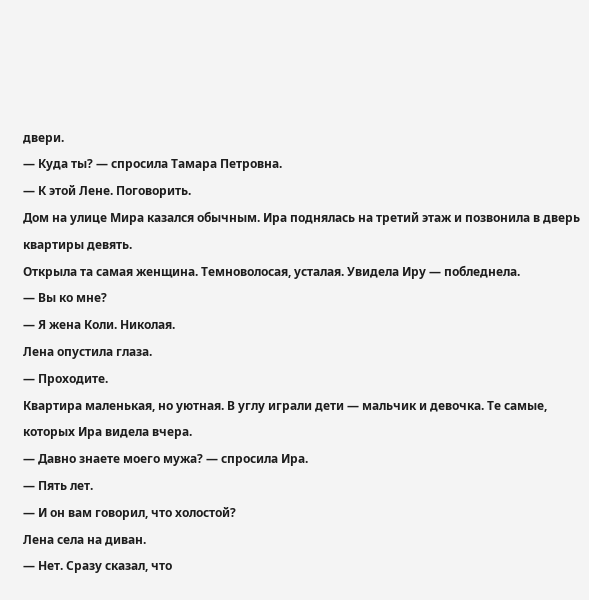двери.
— Куда ты? — спросила Тамара Петровна.
— К этой Лене. Поговорить.
Дом на улице Мира казался обычным. Ира поднялась на третий этаж и позвонила в дверь квартиры девять.
Открыла та самая женщина. Темноволосая, усталая. Увидела Иру — побледнела.
— Вы ко мне?
— Я жена Коли. Николая.
Лена опустила глаза.
— Проходите.
Квартира маленькая, но уютная. В углу играли дети — мальчик и девочка. Те самые, которых Ира видела вчера.
— Давно знаете моего мужа? — спросила Ира.
— Пять лет.
— И он вам говорил, что холостой?
Лена села на диван.
— Нет. Сразу сказал, что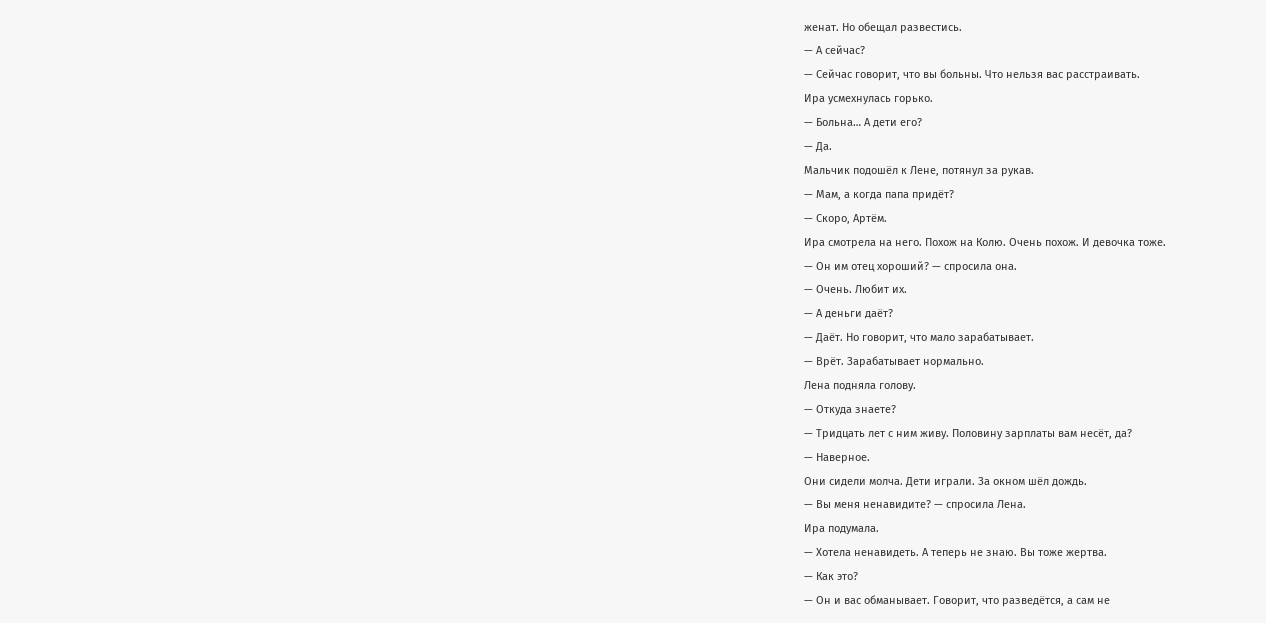женат. Но обещал развестись.
— А сейчас?
— Сейчас говорит, что вы больны. Что нельзя вас расстраивать.
Ира усмехнулась горько.
— Больна… А дети его?
— Да.
Мальчик подошёл к Лене, потянул за рукав.
— Мам, а когда папа придёт?
— Скоро, Артём.
Ира смотрела на него. Похож на Колю. Очень похож. И девочка тоже.
— Он им отец хороший? — спросила она.
— Очень. Любит их.
— А деньги даёт?
— Даёт. Но говорит, что мало зарабатывает.
— Врёт. Зарабатывает нормально.
Лена подняла голову.
— Откуда знаете?
— Тридцать лет с ним живу. Половину зарплаты вам несёт, да?
— Наверное.
Они сидели молча. Дети играли. За окном шёл дождь.
— Вы меня ненавидите? — спросила Лена.
Ира подумала.
— Хотела ненавидеть. А теперь не знаю. Вы тоже жертва.
— Как это?
— Он и вас обманывает. Говорит, что разведётся, а сам не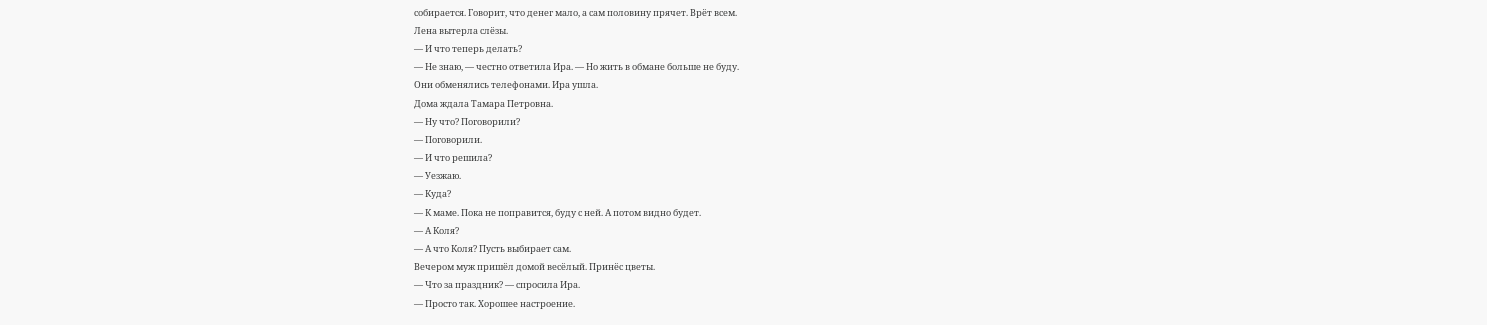собирается. Говорит, что денег мало, а сам половину прячет. Врёт всем.
Лена вытерла слёзы.
— И что теперь делать?
— Не знаю, — честно ответила Ира. — Но жить в обмане больше не буду.
Они обменялись телефонами. Ира ушла.
Дома ждала Тамара Петровна.
— Ну что? Поговорили?
— Поговорили.
— И что решила?
— Уезжаю.
— Куда?
— К маме. Пока не поправится, буду с ней. А потом видно будет.
— А Коля?
— А что Коля? Пусть выбирает сам.
Вечером муж пришёл домой весёлый. Принёс цветы.
— Что за праздник? — спросила Ира.
— Просто так. Хорошее настроение.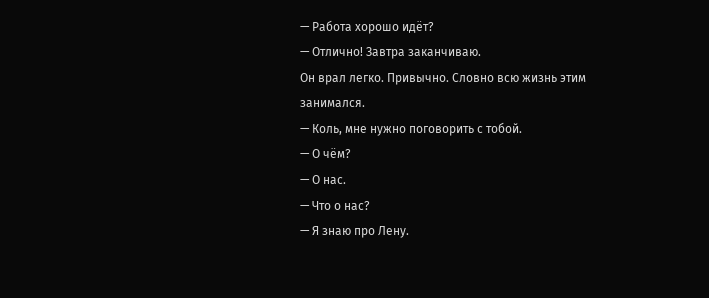— Работа хорошо идёт?
— Отлично! Завтра заканчиваю.
Он врал легко. Привычно. Словно всю жизнь этим занимался.
— Коль, мне нужно поговорить с тобой.
— О чём?
— О нас.
— Что о нас?
— Я знаю про Лену.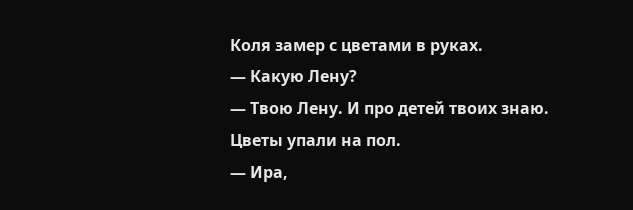Коля замер с цветами в руках.
— Какую Лену?
— Твою Лену. И про детей твоих знаю.
Цветы упали на пол.
— Ира,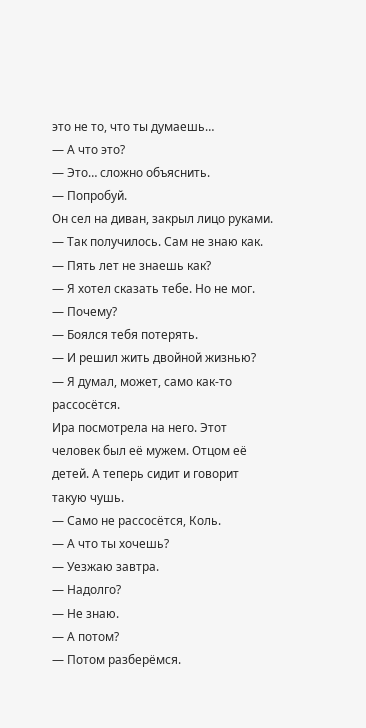это не то, что ты думаешь…
— А что это?
— Это… сложно объяснить.
— Попробуй.
Он сел на диван, закрыл лицо руками.
— Так получилось. Сам не знаю как.
— Пять лет не знаешь как?
— Я хотел сказать тебе. Но не мог.
— Почему?
— Боялся тебя потерять.
— И решил жить двойной жизнью?
— Я думал, может, само как-то рассосётся.
Ира посмотрела на него. Этот человек был её мужем. Отцом её детей. А теперь сидит и говорит такую чушь.
— Само не рассосётся, Коль.
— А что ты хочешь?
— Уезжаю завтра.
— Надолго?
— Не знаю.
— А потом?
— Потом разберёмся.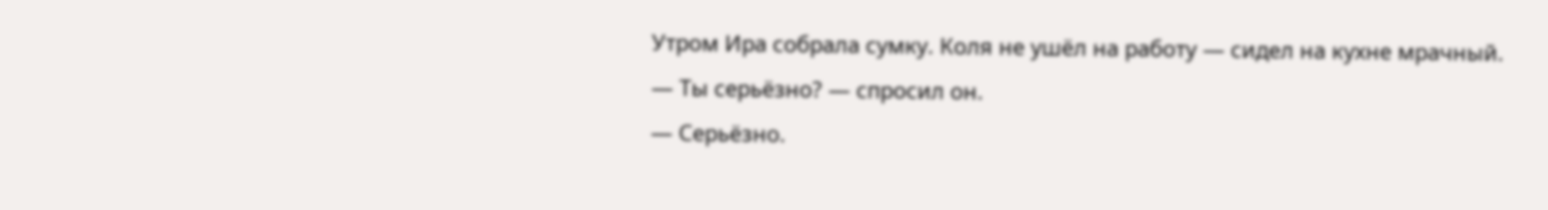Утром Ира собрала сумку. Коля не ушёл на работу — сидел на кухне мрачный.
— Ты серьёзно? — спросил он.
— Серьёзно.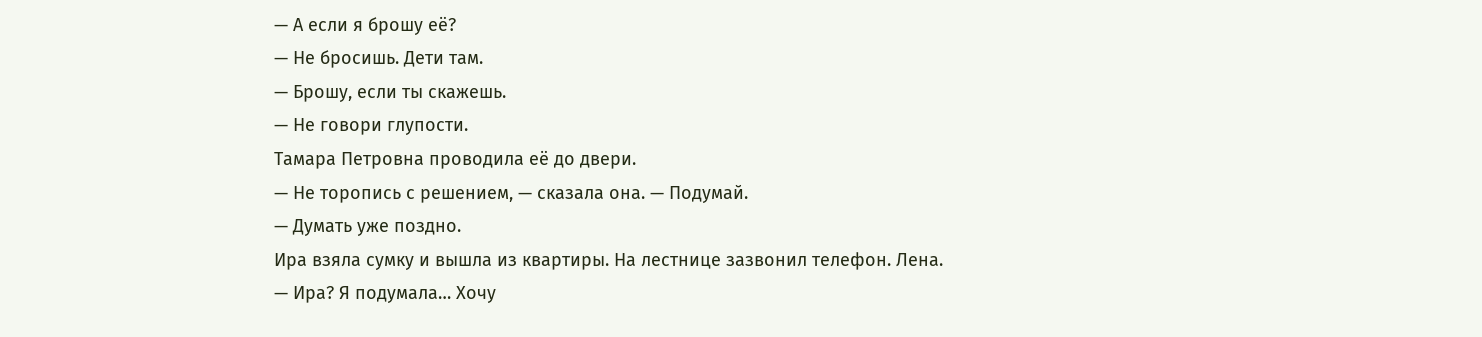— А если я брошу её?
— Не бросишь. Дети там.
— Брошу, если ты скажешь.
— Не говори глупости.
Тамара Петровна проводила её до двери.
— Не торопись с решением, — сказала она. — Подумай.
— Думать уже поздно.
Ира взяла сумку и вышла из квартиры. На лестнице зазвонил телефон. Лена.
— Ира? Я подумала… Хочу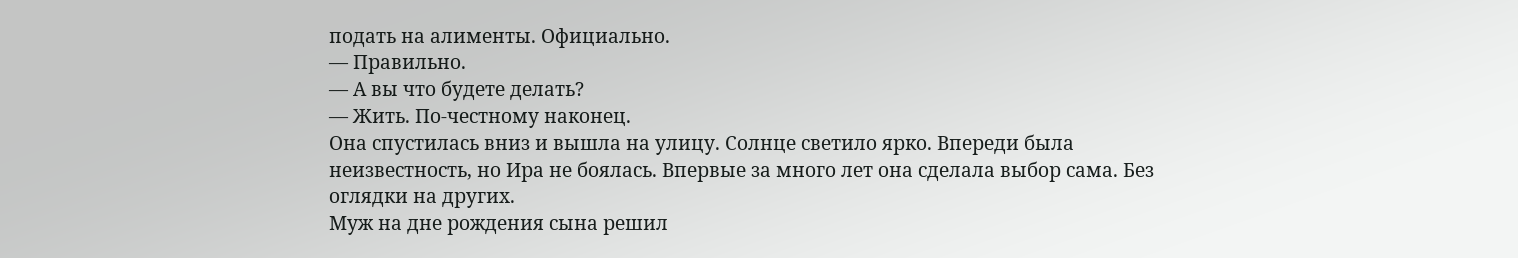подать на алименты. Официально.
— Правильно.
— А вы что будете делать?
— Жить. По-честному наконец.
Она спустилась вниз и вышла на улицу. Солнце светило ярко. Впереди была неизвестность, но Ира не боялась. Впервые за много лет она сделала выбор сама. Без оглядки на других.
Муж на дне рождения сына решил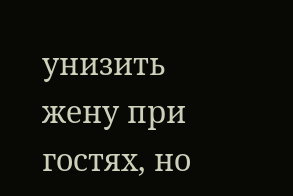унизить жену при гостях, но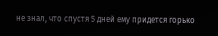не знал, что спустя 5 дней ему придется горько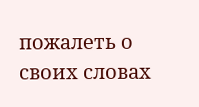пожалеть о своих словах